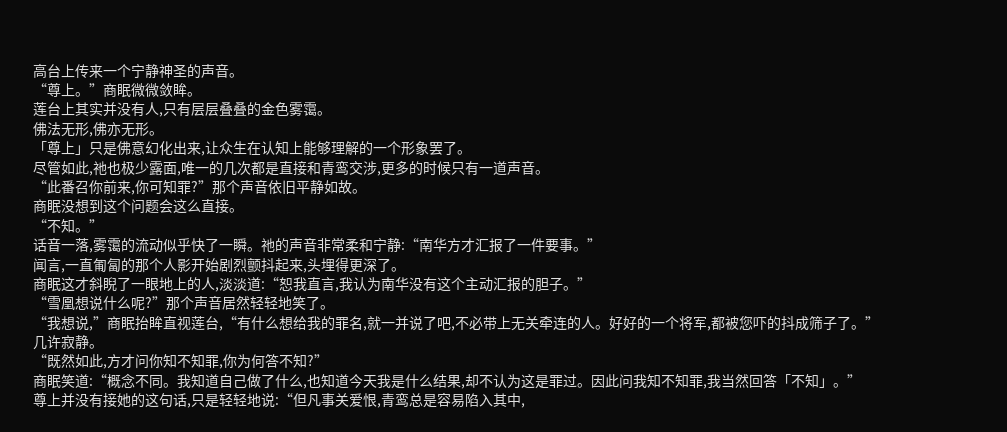高台上传来一个宁静神圣的声音。
“尊上。”商眠微微敛眸。
莲台上其实并没有人,只有层层叠叠的金色雾霭。
佛法无形,佛亦无形。
「尊上」只是佛意幻化出来,让众生在认知上能够理解的一个形象罢了。
尽管如此,祂也极少露面,唯一的几次都是直接和青鸾交涉,更多的时候只有一道声音。
“此番召你前来,你可知罪?”那个声音依旧平静如故。
商眠没想到这个问题会这么直接。
“不知。”
话音一落,雾霭的流动似乎快了一瞬。祂的声音非常柔和宁静:“南华方才汇报了一件要事。”
闻言,一直匍匐的那个人影开始剧烈颤抖起来,头埋得更深了。
商眠这才斜睨了一眼地上的人,淡淡道:“恕我直言,我认为南华没有这个主动汇报的胆子。”
“雪凰想说什么呢?”那个声音居然轻轻地笑了。
“我想说,”商眠抬眸直视莲台,“有什么想给我的罪名,就一并说了吧,不必带上无关牵连的人。好好的一个将军,都被您吓的抖成筛子了。”
几许寂静。
“既然如此,方才问你知不知罪,你为何答不知?”
商眠笑道:“概念不同。我知道自己做了什么,也知道今天我是什么结果,却不认为这是罪过。因此问我知不知罪,我当然回答「不知」。”
尊上并没有接她的这句话,只是轻轻地说:“但凡事关爱恨,青鸾总是容易陷入其中,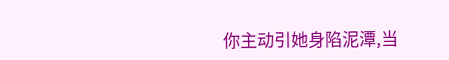你主动引她身陷泥潭,当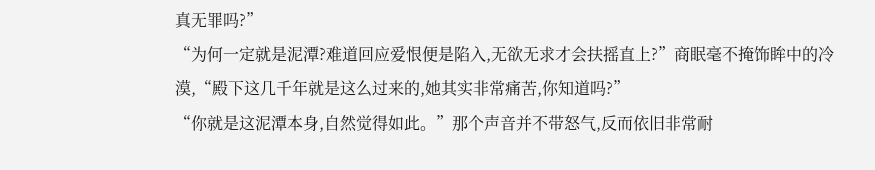真无罪吗?”
“为何一定就是泥潭?难道回应爱恨便是陷入,无欲无求才会扶摇直上?”商眠毫不掩饰眸中的冷漠,“殿下这几千年就是这么过来的,她其实非常痛苦,你知道吗?”
“你就是这泥潭本身,自然觉得如此。”那个声音并不带怒气,反而依旧非常耐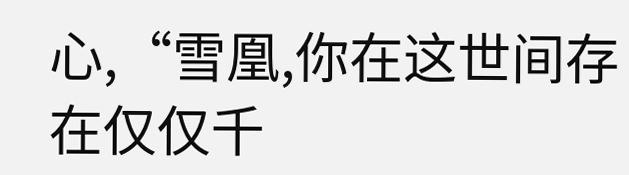心,“雪凰,你在这世间存在仅仅千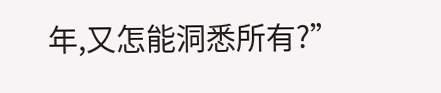年,又怎能洞悉所有?”